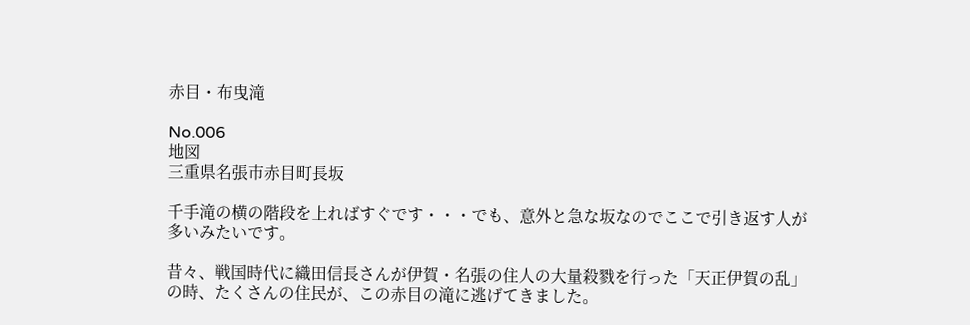赤目・布曳滝

No.006
地図
三重県名張市赤目町長坂

千手滝の横の階段を上ればすぐです・・・でも、意外と急な坂なのでここで引き返す人が多いみたいです。

昔々、戦国時代に織田信長さんが伊賀・名張の住人の大量殺戮を行った「天正伊賀の乱」の時、たくさんの住民が、この赤目の滝に逃げてきました。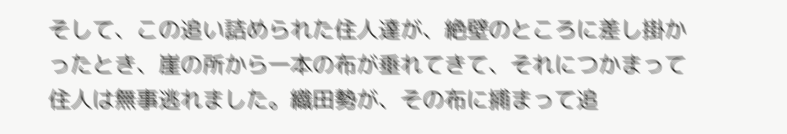そして、この追い詰められた住人達が、絶壁のところに差し掛かったとき、崖の所から一本の布が垂れてきて、それにつかまって住人は無事逃れました。織田勢が、その布に捕まって追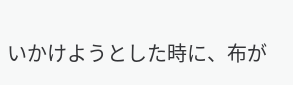いかけようとした時に、布が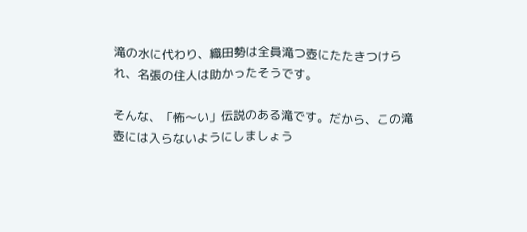滝の水に代わり、織田勢は全員滝つ壺にたたきつけられ、名張の住人は助かったそうです。

そんな、「怖〜い」伝説のある滝です。だから、この滝壺には入らないようにしましょう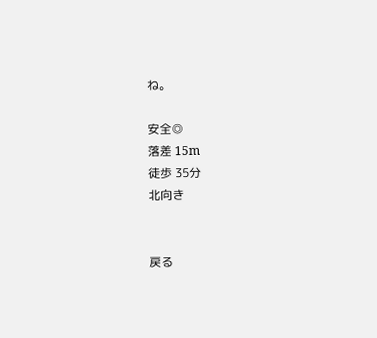ね。

安全◎
落差 15m
徒歩 35分
北向き


戻る